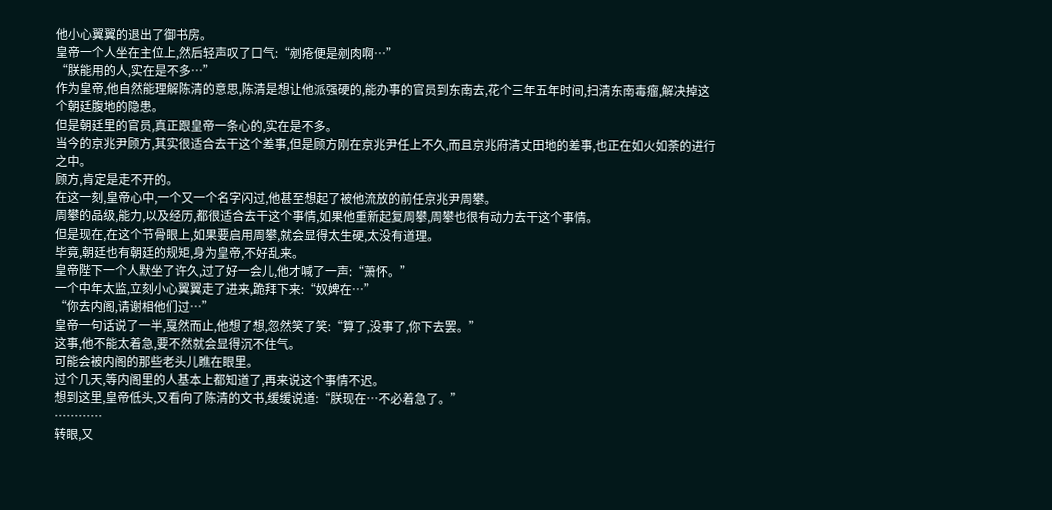他小心翼翼的退出了御书房。
皇帝一个人坐在主位上,然后轻声叹了口气:“剜疮便是剜肉啊…”
“朕能用的人,实在是不多…”
作为皇帝,他自然能理解陈清的意思,陈清是想让他派强硬的,能办事的官员到东南去,花个三年五年时间,扫清东南毒瘤,解决掉这个朝廷腹地的隐患。
但是朝廷里的官员,真正跟皇帝一条心的,实在是不多。
当今的京兆尹顾方,其实很适合去干这个差事,但是顾方刚在京兆尹任上不久,而且京兆府清丈田地的差事,也正在如火如荼的进行之中。
顾方,肯定是走不开的。
在这一刻,皇帝心中,一个又一个名字闪过,他甚至想起了被他流放的前任京兆尹周攀。
周攀的品级,能力,以及经历,都很适合去干这个事情,如果他重新起复周攀,周攀也很有动力去干这个事情。
但是现在,在这个节骨眼上,如果要启用周攀,就会显得太生硬,太没有道理。
毕竟,朝廷也有朝廷的规矩,身为皇帝,不好乱来。
皇帝陛下一个人默坐了许久,过了好一会儿,他才喊了一声:“萧怀。”
一个中年太监,立刻小心翼翼走了进来,跪拜下来:“奴婢在…”
“你去内阁,请谢相他们过…”
皇帝一句话说了一半,戛然而止,他想了想,忽然笑了笑:“算了,没事了,你下去罢。”
这事,他不能太着急,要不然就会显得沉不住气。
可能会被内阁的那些老头儿瞧在眼里。
过个几天,等内阁里的人基本上都知道了,再来说这个事情不迟。
想到这里,皇帝低头,又看向了陈清的文书,缓缓说道:“朕现在…不必着急了。”
…………
转眼,又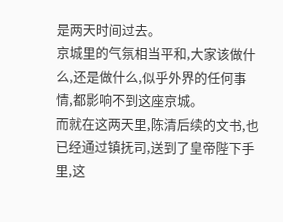是两天时间过去。
京城里的气氛相当平和,大家该做什么,还是做什么,似乎外界的任何事情,都影响不到这座京城。
而就在这两天里,陈清后续的文书,也已经通过镇抚司,送到了皇帝陛下手里,这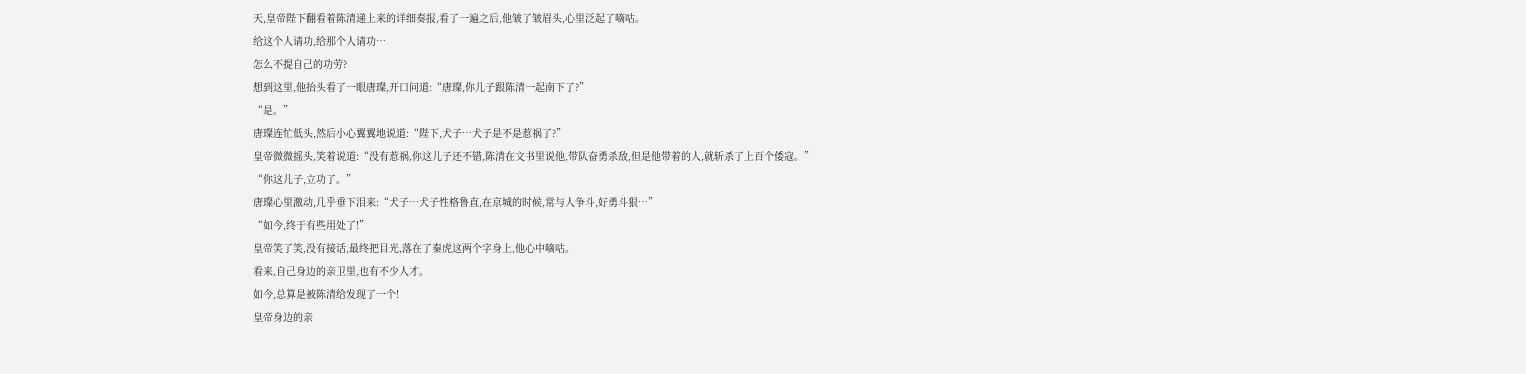天,皇帝陛下翻看着陈清递上来的详细奏报,看了一遍之后,他皱了皱眉头,心里泛起了嘀咕。
给这个人请功,给那个人请功…
怎么不提自己的功劳?
想到这里,他抬头看了一眼唐璨,开口问道:“唐璨,你儿子跟陈清一起南下了?”
“是。”
唐璨连忙低头,然后小心翼翼地说道:“陛下,犬子…犬子是不是惹祸了?”
皇帝微微摇头,笑着说道:“没有惹祸,你这儿子还不错,陈清在文书里说他,带队奋勇杀敌,但是他带着的人,就斩杀了上百个倭寇。”
“你这儿子,立功了。”
唐璨心里激动,几乎垂下泪来:“犬子…犬子性格鲁直,在京城的时候,常与人争斗,好勇斗狠…”
“如今,终于有些用处了!”
皇帝笑了笑,没有接话,最终把目光,落在了秦虎这两个字身上,他心中嘀咕。
看来,自己身边的亲卫里,也有不少人才。
如今,总算是被陈清给发现了一个!
皇帝身边的亲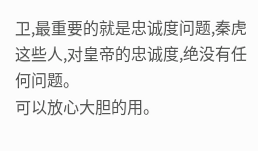卫,最重要的就是忠诚度问题,秦虎这些人,对皇帝的忠诚度,绝没有任何问题。
可以放心大胆的用。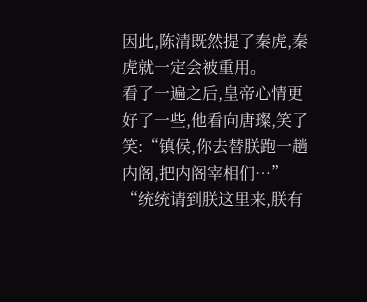因此,陈清既然提了秦虎,秦虎就一定会被重用。
看了一遍之后,皇帝心情更好了一些,他看向唐璨,笑了笑:“镇侯,你去替朕跑一趟内阁,把内阁宰相们…”
“统统请到朕这里来,朕有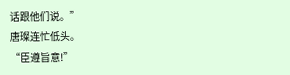话跟他们说。”
唐璨连忙低头。
“臣遵旨意!”